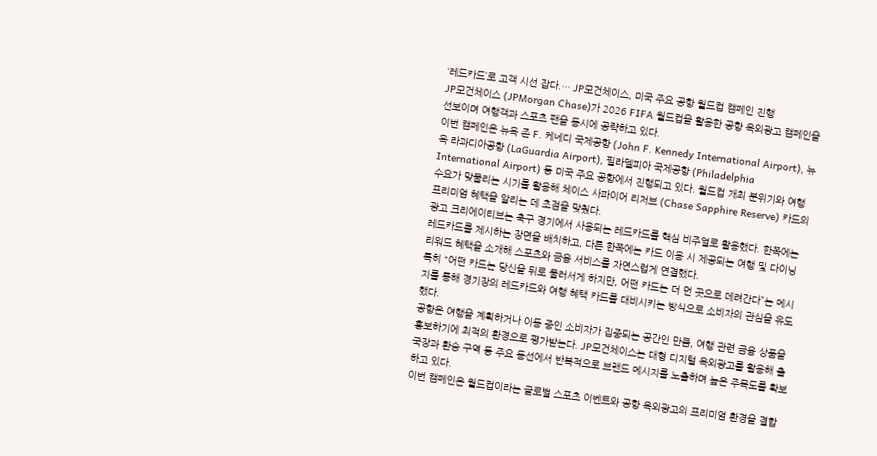‘레드카드’로 고객 시선 잡다.… JP모건체이스, 미국 주요 공항 월드컵 캠페인 진행
JP모건체이스 (JPMorgan Chase)가 2026 FIFA 월드컵을 활용한 공항 옥외광고 캠페인을 선보이며 여행객과 스포츠 팬을 동시에 공략하고 있다.
이번 캠페인은 뉴욕 존 F. 케네디 국제공항 (John F. Kennedy International Airport), 뉴욕 라과디아공항 (LaGuardia Airport), 필라델피아 국제공항 (Philadelphia International Airport) 등 미국 주요 공항에서 진행되고 있다. 월드컵 개최 분위기와 여행 수요가 맞물리는 시기를 활용해 체이스 사파이어 리저브 (Chase Sapphire Reserve) 카드의 프리미엄 혜택을 알리는 데 초점을 맞췄다.
광고 크리에이티브는 축구 경기에서 사용되는 레드카드를 핵심 비주얼로 활용했다. 한쪽에는 레드카드를 제시하는 장면을 배치하고, 다른 한쪽에는 카드 이용 시 제공되는 여행 및 다이닝 리워드 혜택을 소개해 스포츠와 금융 서비스를 자연스럽게 연결했다.
특히 “어떤 카드는 당신을 뒤로 물러서게 하지만, 어떤 카드는 더 먼 곳으로 데려간다”는 메시지를 통해 경기장의 레드카드와 여행 혜택 카드를 대비시키는 방식으로 소비자의 관심을 유도했다.
공항은 여행을 계획하거나 이동 중인 소비자가 집중되는 공간인 만큼, 여행 관련 금융 상품을 홍보하기에 최적의 환경으로 평가받는다. JP모건체이스는 대형 디지털 옥외광고를 활용해 출국장과 환승 구역 등 주요 동선에서 반복적으로 브랜드 메시지를 노출하며 높은 주목도를 확보하고 있다.
이번 캠페인은 월드컵이라는 글로벌 스포츠 이벤트와 공항 옥외광고의 프리미엄 환경을 결합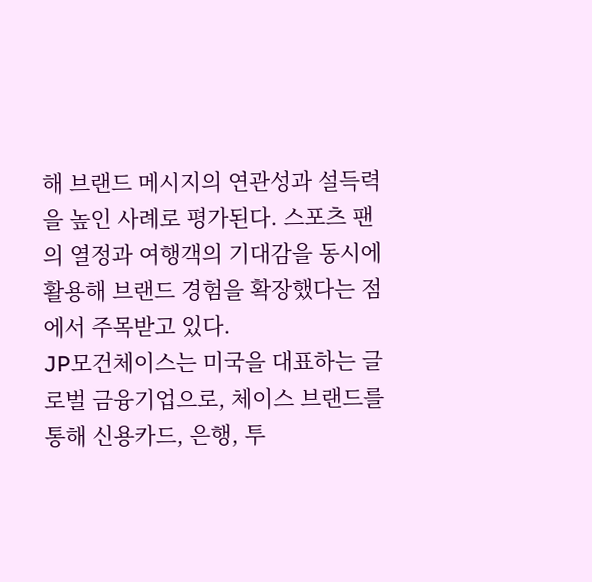해 브랜드 메시지의 연관성과 설득력을 높인 사례로 평가된다. 스포츠 팬의 열정과 여행객의 기대감을 동시에 활용해 브랜드 경험을 확장했다는 점에서 주목받고 있다.
JP모건체이스는 미국을 대표하는 글로벌 금융기업으로, 체이스 브랜드를 통해 신용카드, 은행, 투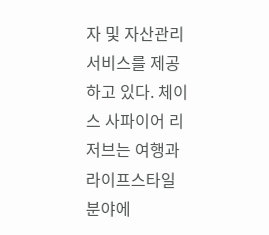자 및 자산관리 서비스를 제공하고 있다. 체이스 사파이어 리저브는 여행과 라이프스타일 분야에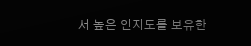서 높은 인지도를 보유한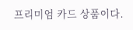프리미엄 카드 상품이다.